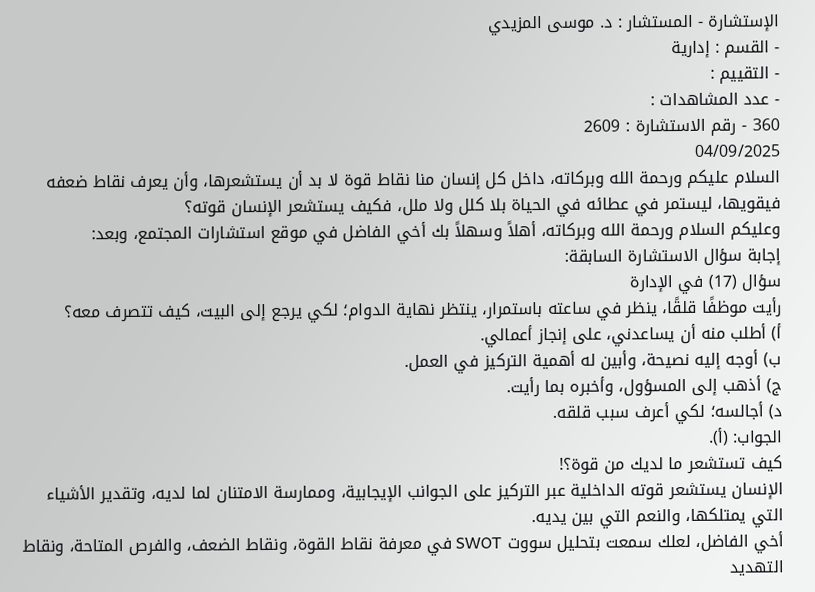الإستشارة - المستشار : د. موسى المزيدي
- القسم : إدارية
- التقييم :
- عدد المشاهدات :
360 - رقم الاستشارة : 2609
04/09/2025
السلام عليكم ورحمة الله وبركاته، داخل كل إنسان منا نقاط قوة لا بد أن يستشعرها، وأن يعرف نقاط ضعفه فيقويها، ليستمر في عطائه في الحياة بلا كلل ولا ملل، فكيف يستشعر الإنسان قوته؟
وعليكم السلام ورحمة الله وبركاته، أهلاً وسهلاً بك أخي الفاضل في موقع استشارات المجتمع، وبعد:
إجابة سؤال الاستشارة السابقة:
سؤال (17) في الإدارة
رأيت موظفًا قلقًا، ينظر في ساعته باستمرار، ينتظر نهاية الدوام؛ لكي يرجع إلى البيت، كيف تتصرف معه؟
أ) أطلب منه أن يساعدني، على إنجاز أعمالي.
ب) أوجه إليه نصيحة، وأبين له أهمية التركيز في العمل.
ج) أذهب إلى المسؤول، وأخبره بما رأيت.
د) أجالسه؛ لكي أعرف سبب قلقه.
الجواب: (أ).
كيف تستشعر ما لديك من قوة؟!
الإنسان يستشعر قوته الداخلية عبر التركيز على الجوانب الإيجابية، وممارسة الامتنان لما لديه، وتقدير الأشياء التي يمتلكها، والنعم التي بين يديه.
أخي الفاضل، لعلك سمعت بتحليل سووت SWOT في معرفة نقاط القوة، ونقاط الضعف، والفرص المتاحة، ونقاط التهديد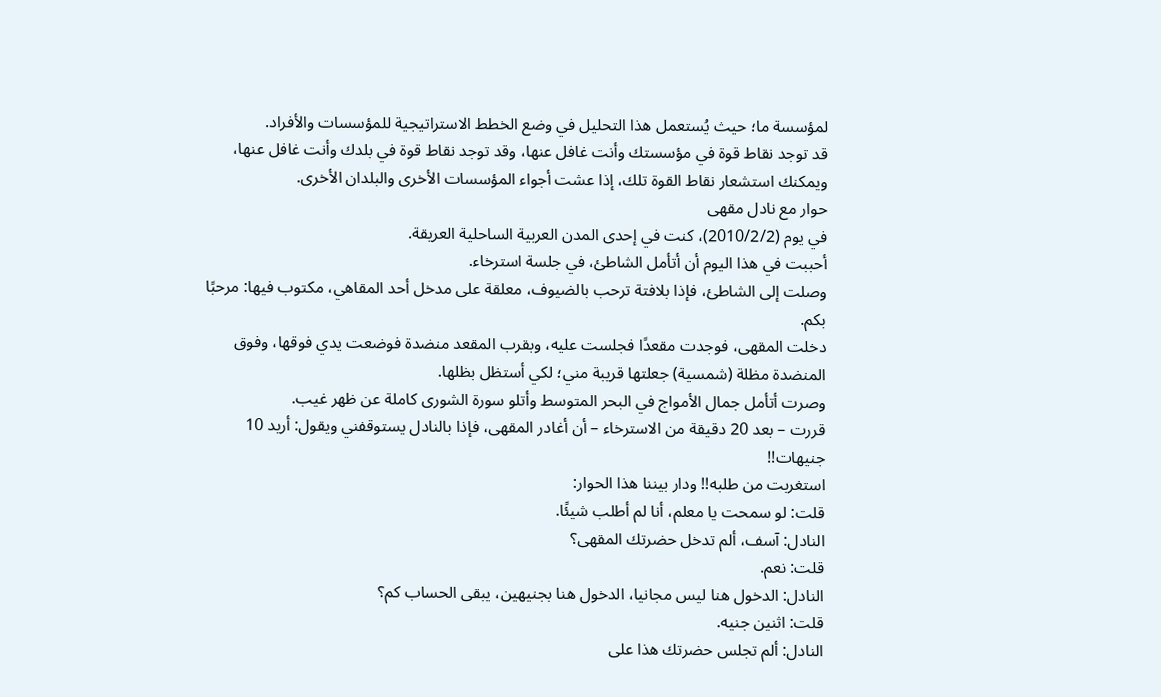لمؤسسة ما؛ حيث يُستعمل هذا التحليل في وضع الخطط الاستراتيجية للمؤسسات والأفراد.
قد توجد نقاط قوة في مؤسستك وأنت غافل عنها، وقد توجد نقاط قوة في بلدك وأنت غافل عنها، ويمكنك استشعار نقاط القوة تلك، إذا عشت أجواء المؤسسات الأخرى والبلدان الأخرى.
حوار مع نادل مقهى
في يوم (2010/2/2)، كنت في إحدى المدن العربية الساحلية العريقة.
أحببت في هذا اليوم أن أتأمل الشاطئ، في جلسة استرخاء.
وصلت إلى الشاطئ، فإذا بلافتة ترحب بالضيوف، معلقة على مدخل أحد المقاهي، مكتوب فيها: مرحبًا بكم.
دخلت المقهى، فوجدت مقعدًا فجلست عليه، وبقرب المقعد منضدة فوضعت يدي فوقها، وفوق المنضدة مظلة (شمسية) جعلتها قريبة مني؛ لكي أستظل بظلها.
وصرت أتأمل جمال الأمواج في البحر المتوسط وأتلو سورة الشورى كاملة عن ظهر غيب.
قررت – بعد 20 دقيقة من الاسترخاء – أن أغادر المقهى، فإذا بالنادل يستوقفني ويقول: أريد 10 جنيهات!!
استغربت من طلبه!! ودار بيننا هذا الحوار:
قلت: لو سمحت يا معلم، أنا لم أطلب شيئًا.
النادل: آسف، ألم تدخل حضرتك المقهى؟
قلت: نعم.
النادل: الدخول هنا ليس مجانيا، الدخول هنا بجنيهين، يبقى الحساب كم؟
قلت: اثنين جنيه.
النادل: ألم تجلس حضرتك هذا على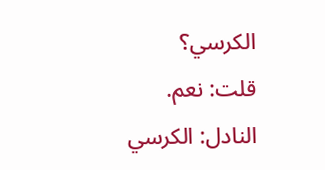الكرسي؟
قلت: نعم.
النادل: الكرسي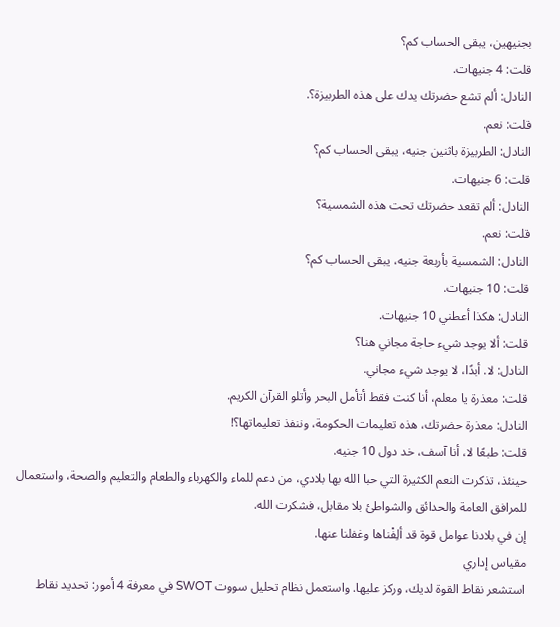بجنيهين، يبقى الحساب كم؟
قلت: 4 جنيهات.
النادل: ألم تشع حضرتك يدك على هذه الطربيزة؟.
قلت: نعم.
النادل: الطربيزة باثنين جنيه، يبقى الحساب كم؟
قلت: 6 جنيهات.
النادل: ألم تقعد حضرتك تحت هذه الشمسية؟
قلت: نعم.
النادل: الشمسية بأربعة جنيه، يبقى الحساب كم؟
قلت: 10 جنيهات.
النادل: هكذا أعطني 10 جنيهات.
قلت: ألا يوجد شيء حاجة مجاني هنا؟
النادل: لا. أبدًا، لا يوجد شيء مجاني.
قلت: معذرة يا معلم، أنا كنت فقط أتأمل البحر وأتلو القرآن الكريم.
النادل: معذرة حضرتك، هذه تعليمات الحكومة، وننفذ تعليماتها؟!
قلت: طبعًا لا، أنا آسف، خد دول 10 جنيه.
حينئذ، تذكرت النعم الكثيرة التي حبا الله بها بلادي، من دعم للماء والكهرباء والطعام والتعليم والصحة، واستعمال للمرافق العامة والحدائق والشواطئ بلا مقابل، فشكرت الله.
إن في بلادنا عوامل قوة قد ألِفْناها وغفلنا عنها.
مقياس إداري
استشعر نقاط القوة لديك، وركز عليها. واستعمل نظام تحليل سووت SWOT في معرفة 4 أمور: تحديد نقاط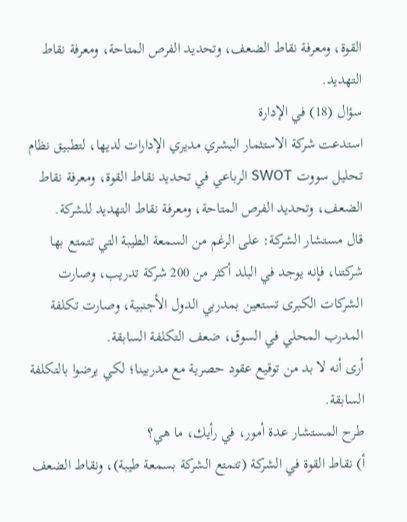القوة، ومعرفة نقاط الضعف، وتحديد الفرص المتاحة، ومعرفة نقاط التهديد.
سؤال (18) في الإدارة
استدعت شركة الاستثمار البشري مديري الإدارات لديها، لتطبيق نظام تحليل سووت SWOT الرباعي في تحديد نقاط القوة، ومعرفة نقاط الضعف، وتحديد الفرص المتاحة، ومعرفة نقاط التهديد للشركة.
قال مستشار الشركة: على الرغم من السمعة الطيبة التي تتمتع بها شركتنا، فإنه يوجد في البلد أكثر من 200 شركة تدريب، وصارت الشركات الكبرى تستعين بمدربي الدول الأجنبية، وصارت تكلفة المدرب المحلي في السوق، ضعف التكلفة السابقة.
أرى أنه لا بد من توقيع عقود حصرية مع مدربينا؛ لكي يرضوا بالتكلفة السابقة.
طرح المستشار عدة أمور، في رأيك، ما هي؟
أ) نقاط القوة في الشركة (تتمتع الشركة بسمعة طيبة)، ونقاط الضعف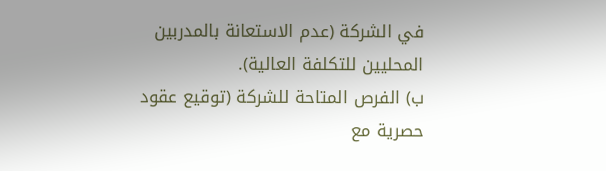في الشركة (عدم الاستعانة بالمدربين المحليين للتكلفة العالية).
ب) الفرص المتاحة للشركة (توقيع عقود حصرية مع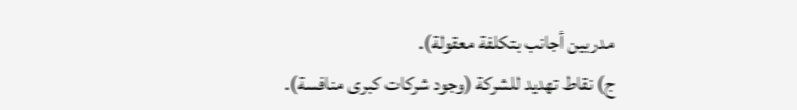مدربين أجانب بتكلفة معقولة).
ج) نقاط تهديد للشركة (وجود شركات كبرى منافسة).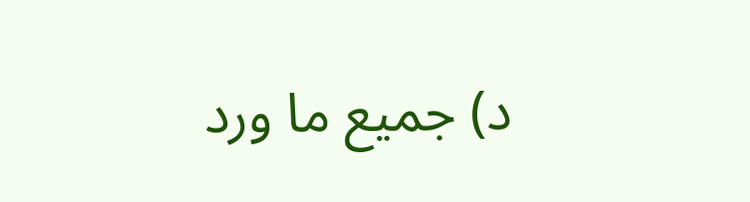د) جميع ما ورد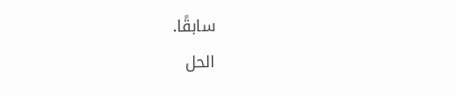سابقًا.
الحل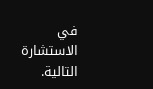في الاستشارة التالية.